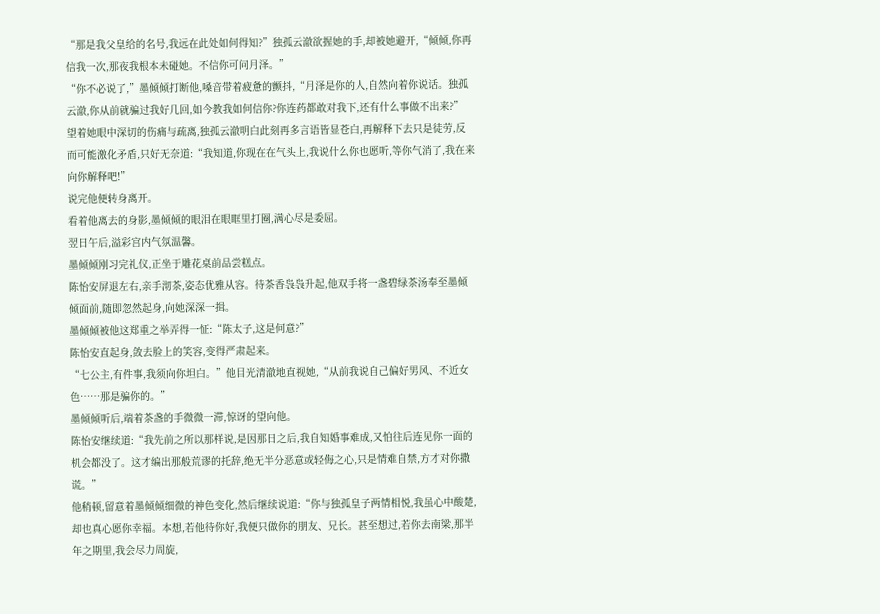“那是我父皇给的名号,我远在此处如何得知?”独孤云澈欲握她的手,却被她避开,“倾倾,你再信我一次,那夜我根本未碰她。不信你可问月泽。”
“你不必说了,”墨倾倾打断他,嗓音带着疲惫的颤抖,“月泽是你的人,自然向着你说话。独孤云澈,你从前就骗过我好几回,如今教我如何信你?你连药都敢对我下,还有什么事做不出来?”
望着她眼中深切的伤痛与疏离,独孤云澈明白此刻再多言语皆显苍白,再解释下去只是徒劳,反而可能激化矛盾,只好无奈道:“我知道,你现在在气头上,我说什么你也愿听,等你气消了,我在来向你解释吧!”
说完他便转身离开。
看着他离去的身影,墨倾倾的眼泪在眼眶里打圈,满心尽是委屈。
翌日午后,溢彩宫内气氛温馨。
墨倾倾刚习完礼仪,正坐于雕花桌前品尝糕点。
陈怡安屏退左右,亲手沏茶,姿态优雅从容。待茶香袅袅升起,他双手将一盏碧绿茶汤奉至墨倾倾面前,随即忽然起身,向她深深一揖。
墨倾倾被他这郑重之举弄得一怔:“陈太子,这是何意?”
陈怡安直起身,敛去脸上的笑容,变得严肃起来。
“七公主,有件事,我须向你坦白。”他目光清澈地直视她,“从前我说自己偏好男风、不近女色……那是骗你的。”
墨倾倾听后,端着茶盏的手微微一滞,惊讶的望向他。
陈怡安继续道:“我先前之所以那样说,是因那日之后,我自知婚事难成,又怕往后连见你一面的机会都没了。这才编出那般荒谬的托辞,绝无半分恶意或轻侮之心,只是情难自禁,方才对你撒谎。”
他稍顿,留意着墨倾倾细微的神色变化,然后继续说道:“你与独孤皇子两情相悦,我虽心中酸楚,却也真心愿你幸福。本想,若他待你好,我便只做你的朋友、兄长。甚至想过,若你去南梁,那半年之期里,我会尽力周旋,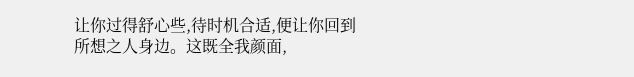让你过得舒心些,待时机合适,便让你回到所想之人身边。这既全我颜面,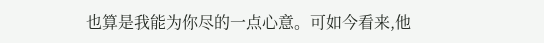也算是我能为你尽的一点心意。可如今看来,他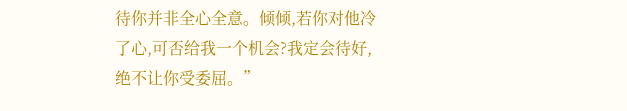待你并非全心全意。倾倾,若你对他冷了心,可否给我一个机会?我定会待好,绝不让你受委屈。”